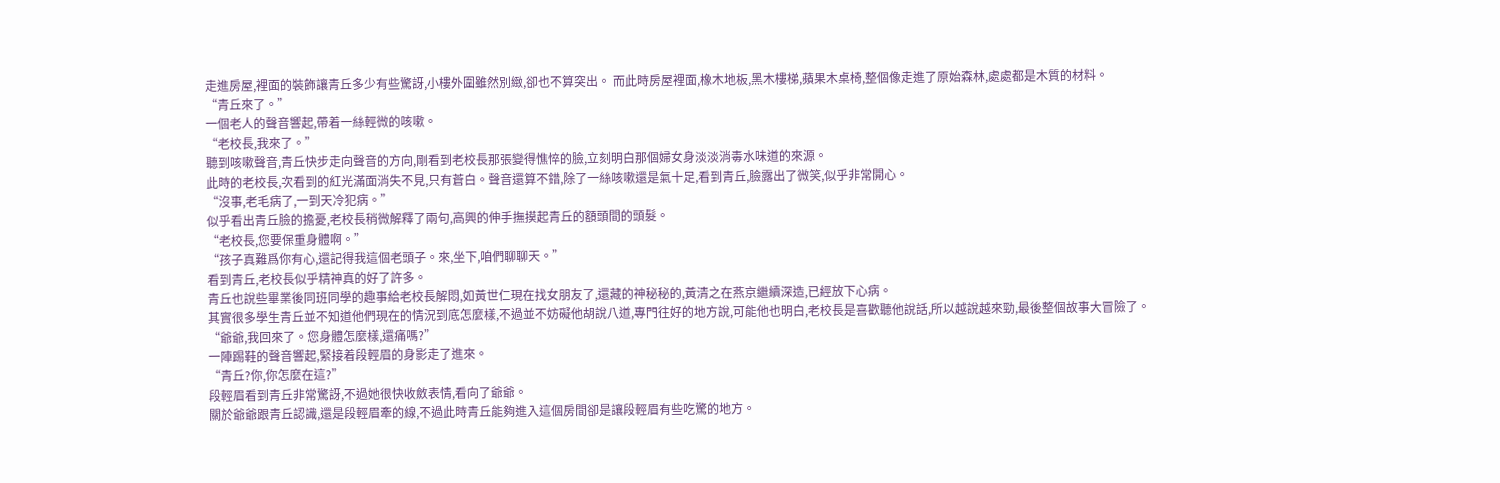走進房屋,裡面的裝飾讓青丘多少有些驚訝,小樓外圍雖然別緻,卻也不算突出。 而此時房屋裡面,橡木地板,黑木樓梯,蘋果木桌椅,整個像走進了原始森林,處處都是木質的材料。
“青丘來了。”
一個老人的聲音響起,帶着一絲輕微的咳嗽。
“老校長,我來了。”
聽到咳嗽聲音,青丘快步走向聲音的方向,剛看到老校長那張變得憔悴的臉,立刻明白那個婦女身淡淡消毒水味道的來源。
此時的老校長,次看到的紅光滿面消失不見,只有蒼白。聲音還算不錯,除了一絲咳嗽還是氣十足,看到青丘,臉露出了微笑,似乎非常開心。
“沒事,老毛病了,一到天冷犯病。”
似乎看出青丘臉的擔憂,老校長稍微解釋了兩句,高興的伸手撫摸起青丘的額頭間的頭髮。
“老校長,您要保重身體啊。”
“孩子真難爲你有心,還記得我這個老頭子。來,坐下,咱們聊聊天。”
看到青丘,老校長似乎精神真的好了許多。
青丘也說些畢業後同班同學的趣事給老校長解悶,如黃世仁現在找女朋友了,還藏的神秘秘的,黃清之在燕京繼續深造,已經放下心病。
其實很多學生青丘並不知道他們現在的情況到底怎麼樣,不過並不妨礙他胡說八道,專門往好的地方說,可能他也明白,老校長是喜歡聽他說話,所以越說越來勁,最後整個故事大冒險了。
“爺爺,我回來了。您身體怎麼樣,還痛嗎?”
一陣踢鞋的聲音響起,緊接着段輕眉的身影走了進來。
“青丘?你,你怎麼在這?”
段輕眉看到青丘非常驚訝,不過她很快收斂表情,看向了爺爺。
關於爺爺跟青丘認識,還是段輕眉牽的線,不過此時青丘能夠進入這個房間卻是讓段輕眉有些吃驚的地方。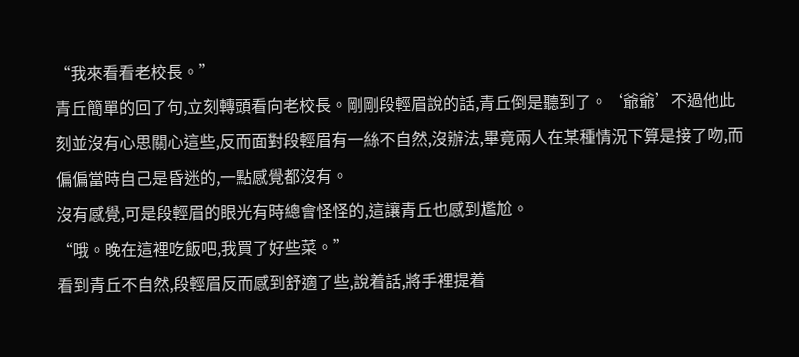“我來看看老校長。”
青丘簡單的回了句,立刻轉頭看向老校長。剛剛段輕眉說的話,青丘倒是聽到了。‘爺爺’不過他此刻並沒有心思關心這些,反而面對段輕眉有一絲不自然,沒辦法,畢竟兩人在某種情況下算是接了吻,而偏偏當時自己是昏迷的,一點感覺都沒有。
沒有感覺,可是段輕眉的眼光有時總會怪怪的,這讓青丘也感到尷尬。
“哦。晚在這裡吃飯吧,我買了好些菜。”
看到青丘不自然,段輕眉反而感到舒適了些,說着話,將手裡提着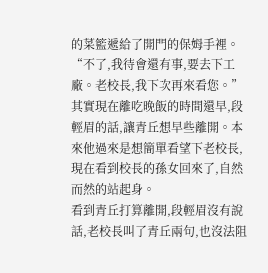的菜籃遞給了開門的保姆手裡。
“不了,我待會還有事,要去下工廠。老校長,我下次再來看您。”
其實現在離吃晚飯的時間還早,段輕眉的話,讓青丘想早些離開。本來他過來是想簡單看望下老校長,現在看到校長的孫女回來了,自然而然的站起身。
看到青丘打算離開,段輕眉沒有說話,老校長叫了青丘兩句,也沒法阻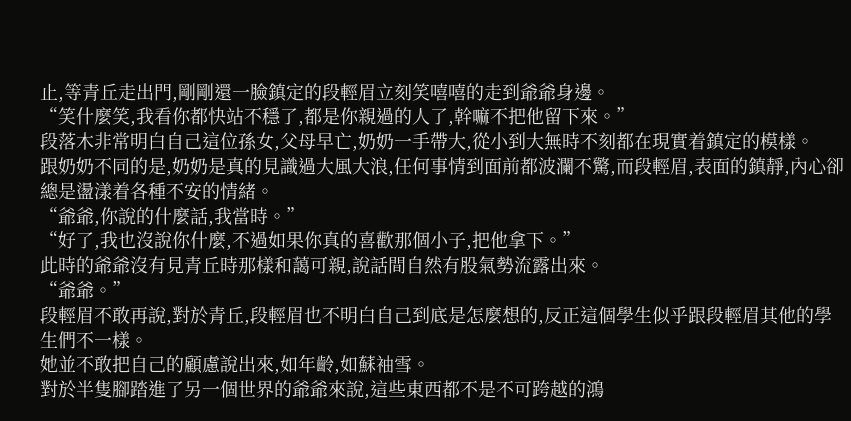止,等青丘走出門,剛剛還一臉鎮定的段輕眉立刻笑嘻嘻的走到爺爺身邊。
“笑什麼笑,我看你都快站不穩了,都是你親過的人了,幹嘛不把他留下來。”
段落木非常明白自己這位孫女,父母早亡,奶奶一手帶大,從小到大無時不刻都在現實着鎮定的模樣。
跟奶奶不同的是,奶奶是真的見識過大風大浪,任何事情到面前都波瀾不驚,而段輕眉,表面的鎮靜,內心卻總是盪漾着各種不安的情緒。
“爺爺,你說的什麼話,我當時。”
“好了,我也沒說你什麼,不過如果你真的喜歡那個小子,把他拿下。”
此時的爺爺沒有見青丘時那樣和藹可親,說話間自然有股氣勢流露出來。
“爺爺。”
段輕眉不敢再說,對於青丘,段輕眉也不明白自己到底是怎麼想的,反正這個學生似乎跟段輕眉其他的學生們不一樣。
她並不敢把自己的顧慮說出來,如年齡,如蘇袖雪。
對於半隻腳踏進了另一個世界的爺爺來說,這些東西都不是不可跨越的鴻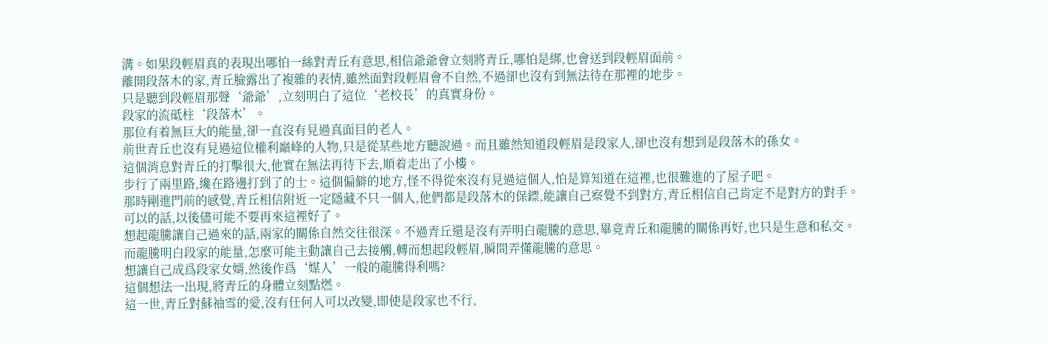溝。如果段輕眉真的表現出哪怕一絲對青丘有意思,相信爺爺會立刻將青丘,哪怕是綁,也會送到段輕眉面前。
離開段落木的家,青丘臉露出了複雜的表情,雖然面對段輕眉會不自然,不過卻也沒有到無法待在那裡的地步。
只是聽到段輕眉那聲‘爺爺’,立刻明白了這位‘老校長’的真實身份。
段家的流砥柱‘段落木’。
那位有着無巨大的能量,卻一直沒有見過真面目的老人。
前世青丘也沒有見過這位權利巔峰的人物,只是從某些地方聽說過。而且雖然知道段輕眉是段家人,卻也沒有想到是段落木的孫女。
這個消息對青丘的打擊很大,他實在無法再待下去,順着走出了小樓。
步行了兩里路,纔在路邊打到了的士。這個偏僻的地方,怪不得從來沒有見過這個人,怕是算知道在這裡,也很難進的了屋子吧。
那時剛進門前的感覺,青丘相信附近一定隱藏不只一個人,他們都是段落木的保鏢,能讓自己察覺不到對方,青丘相信自己肯定不是對方的對手。
可以的話,以後儘可能不要再來這裡好了。
想起龍騰讓自己過來的話,兩家的關係自然交往很深。不過青丘還是沒有弄明白龍騰的意思,畢竟青丘和龍騰的關係再好,也只是生意和私交。
而龍騰明白段家的能量,怎麼可能主動讓自己去接觸,轉而想起段輕眉,瞬間弄懂龍騰的意思。
想讓自己成爲段家女婿,然後作爲‘媒人’一般的龍騰得利嗎?
這個想法一出現,將青丘的身體立刻點燃。
這一世,青丘對蘇袖雪的愛,沒有任何人可以改變,即使是段家也不行,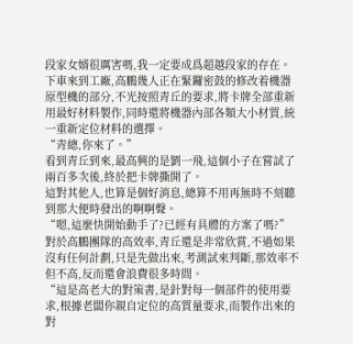段家女婿很厲害嗎,我一定要成爲超越段家的存在。
下車來到工廠,高鵬幾人正在緊鑼密鼓的修改着機器原型機的部分,不光按照青丘的要求,將卡牌全部重新用最好材料製作,同時還將機器內部各類大小材質,統一重新定位材料的選擇。
“青總,你來了。”
看到青丘到來,最高興的是劉一飛,這個小子在嘗試了兩百多次後,終於把卡牌撕開了。
這對其他人,也算是個好消息,總算不用再無時不刻聽到那大便時發出的啊啊聲。
“嗯,這麼快開始動手了?已經有具體的方案了嗎?”
對於高鵬團隊的高效率,青丘還是非常欣賞,不過如果沒有任何計劃,只是先做出來,考測試來判斷,那效率不但不高,反而還會浪費很多時間。
“這是高老大的對策書,是針對每一個部件的使用要求,根據老闆你親自定位的高質量要求,而製作出來的對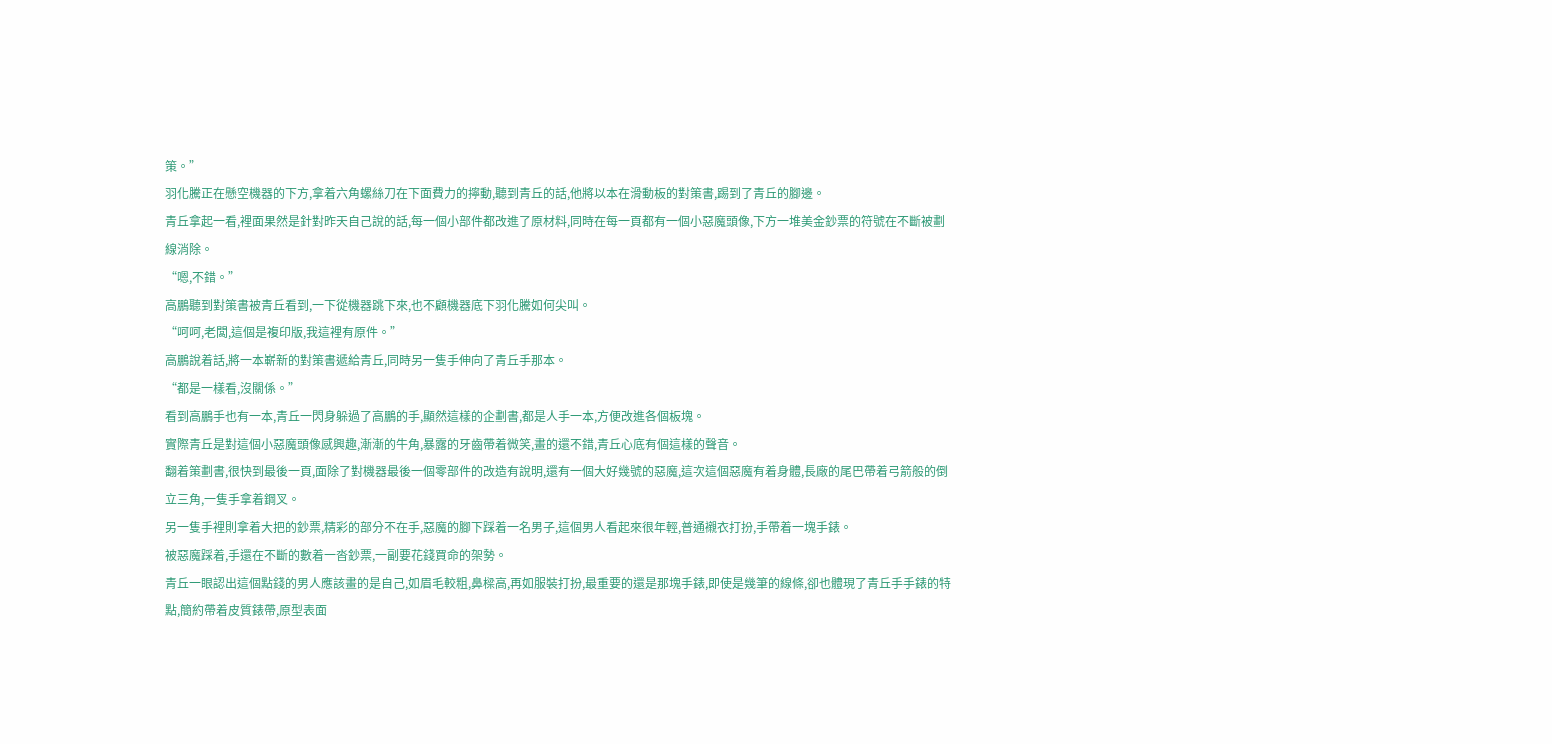策。”
羽化騰正在懸空機器的下方,拿着六角螺絲刀在下面費力的擰動,聽到青丘的話,他將以本在滑動板的對策書,踢到了青丘的腳邊。
青丘拿起一看,裡面果然是針對昨天自己說的話,每一個小部件都改進了原材料,同時在每一頁都有一個小惡魔頭像,下方一堆美金鈔票的符號在不斷被劃線消除。
“嗯,不錯。”
高鵬聽到對策書被青丘看到,一下從機器跳下來,也不顧機器底下羽化騰如何尖叫。
“呵呵,老闆,這個是複印版,我這裡有原件。”
高鵬說着話,將一本嶄新的對策書遞給青丘,同時另一隻手伸向了青丘手那本。
“都是一樣看,沒關係。”
看到高鵬手也有一本,青丘一閃身躲過了高鵬的手,顯然這樣的企劃書,都是人手一本,方便改進各個板塊。
實際青丘是對這個小惡魔頭像感興趣,漸漸的牛角,暴露的牙齒帶着微笑,畫的還不錯,青丘心底有個這樣的聲音。
翻着策劃書,很快到最後一頁,面除了對機器最後一個零部件的改造有說明,還有一個大好幾號的惡魔,這次這個惡魔有着身體,長廠的尾巴帶着弓箭般的倒立三角,一隻手拿着鋼叉。
另一隻手裡則拿着大把的鈔票,精彩的部分不在手,惡魔的腳下踩着一名男子,這個男人看起來很年輕,普通襯衣打扮,手帶着一塊手錶。
被惡魔踩着,手還在不斷的數着一沓鈔票,一副要花錢買命的架勢。
青丘一眼認出這個點錢的男人應該畫的是自己,如眉毛較粗,鼻樑高,再如服裝打扮,最重要的還是那塊手錶,即使是幾筆的線條,卻也體現了青丘手手錶的特點,簡約帶着皮質錶帶,原型表面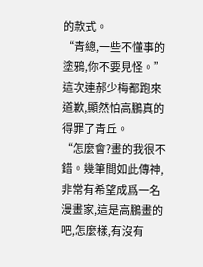的款式。
“青總,一些不懂事的塗鴉,你不要見怪。”
這次連郝少梅都跑來道歉,顯然怕高鵬真的得罪了青丘。
“怎麼會?畫的我很不錯。幾筆間如此傳神,非常有希望成爲一名漫畫家,這是高鵬畫的吧,怎麼樣,有沒有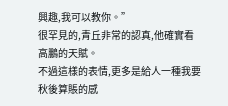興趣,我可以教你。”
很罕見的,青丘非常的認真,他確實看高鵬的天賦。
不過這樣的表情,更多是給人一種我要秋後算賬的感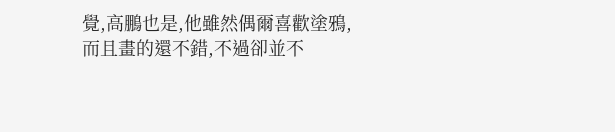覺,高鵬也是,他雖然偶爾喜歡塗鴉,而且畫的還不錯,不過卻並不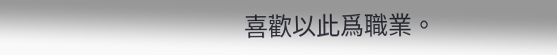喜歡以此爲職業。